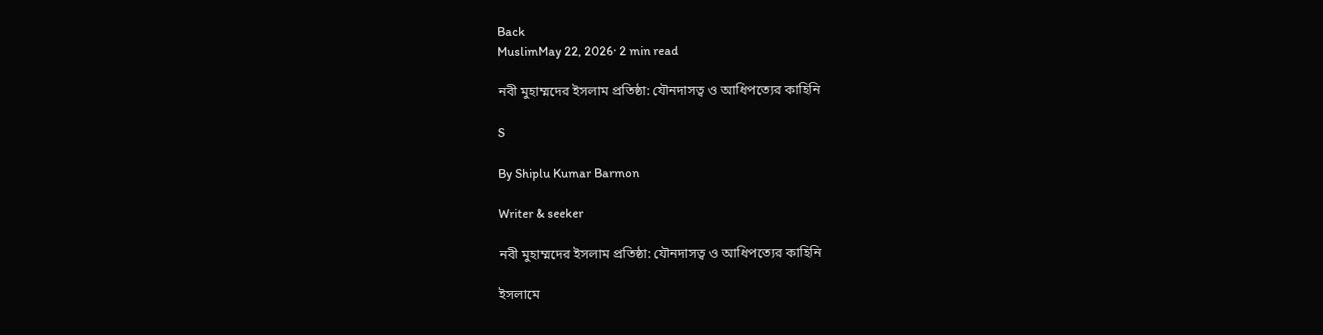Back
MuslimMay 22, 2026· 2 min read

নবী মুহাম্মদের ইসলাম প্রতিষ্ঠা: যৌনদাসত্ব ও আধিপত্যের কাহিনি

S

By Shiplu Kumar Barmon

Writer & seeker

নবী মুহাম্মদের ইসলাম প্রতিষ্ঠা: যৌনদাসত্ব ও আধিপত্যের কাহিনি

ইসলামে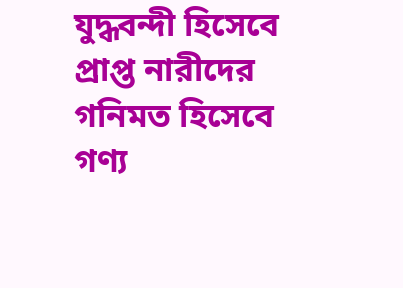যুদ্ধবন্দী হিসেবে প্রাপ্ত নারীদের গনিমত হিসেবে গণ্য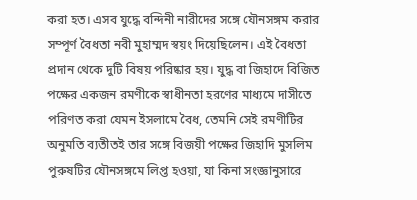করা হত। এসব যুদ্ধে বন্দিনী নারীদের সঙ্গে যৌনসঙ্গম করার সম্পূর্ণ বৈধতা নবী মুহাম্মদ স্বয়ং দিয়েছিলেন। এই বৈধতা প্রদান থেকে দুটি বিষয় পরিষ্কার হয়। যুদ্ধ বা জিহাদে বিজিত পক্ষের একজন রমণীকে স্বাধীনতা হরণের মাধ্যমে দাসীতে পরিণত করা যেমন ইসলামে বৈধ, তেমনি সেই রমণীটির অনুমতি ব্যতীতই তার সঙ্গে বিজয়ী পক্ষের জিহাদি মুসলিম পুরুষটির যৌনসঙ্গমে লিপ্ত হওয়া, যা কিনা সংজ্ঞানুসারে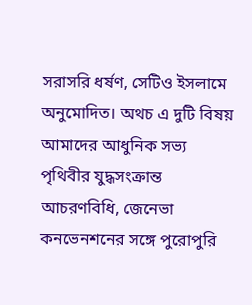সরাসরি ধর্ষণ, সেটিও ইসলামে অনুমোদিত। অথচ এ দুটি বিষয় আমাদের আধুনিক সভ্য পৃথিবীর যুদ্ধসংক্রান্ত আচরণবিধি, জেনেভা কনভেনশনের সঙ্গে পুরোপুরি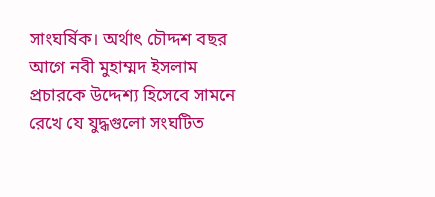সাংঘর্ষিক। অর্থাৎ চৌদ্দশ বছর আগে নবী মুহাম্মদ ইসলাম প্রচারকে উদ্দেশ্য হিসেবে সামনে রেখে যে যুদ্ধগুলো সংঘটিত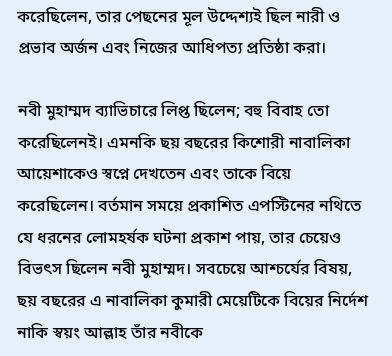করেছিলেন, তার পেছনের মূল উদ্দেশ্যই ছিল নারী ও প্রভাব অর্জন এবং নিজের আধিপত্য প্রতিষ্ঠা করা।

নবী মুহাম্মদ ব্যাভিচারে লিপ্ত ছিলেন; বহু বিবাহ তো করেছিলেনই। এমনকি ছয় বছরের কিশোরী নাবালিকা আয়েশাকেও স্বপ্নে দেখতেন এবং তাকে বিয়ে করেছিলেন। বর্তমান সময়ে প্রকাশিত এপস্টিনের নথিতে যে ধরনের লোমহর্ষক ঘটনা প্রকাশ পায়, তার চেয়েও বিভৎস ছিলেন নবী মুহাম্মদ। সবচেয়ে আশ্চর্যের বিষয়, ছয় বছরের এ নাবালিকা কুমারী মেয়েটিকে বিয়ের নির্দেশ নাকি স্বয়ং আল্লাহ তাঁর নবীকে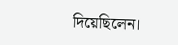দিয়েছিলেন।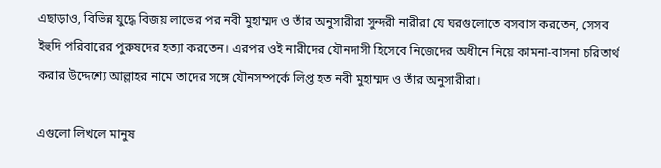এছাড়াও, বিভিন্ন যুদ্ধে বিজয় লাভের পর নবী মুহাম্মদ ও তাঁর অনুসারীরা সুন্দরী নারীরা যে ঘরগুলোতে বসবাস করতেন, সেসব ইহুদি পরিবারের পুরুষদের হত্যা করতেন। এরপর ওই নারীদের যৌনদাসী হিসেবে নিজেদের অধীনে নিয়ে কামনা-বাসনা চরিতার্থ করার উদ্দেশ্যে আল্লাহর নামে তাদের সঙ্গে যৌনসম্পর্কে লিপ্ত হত নবী মুহাম্মদ ও তাঁর অনুসারীরা।

এগুলো লিখলে মানুষ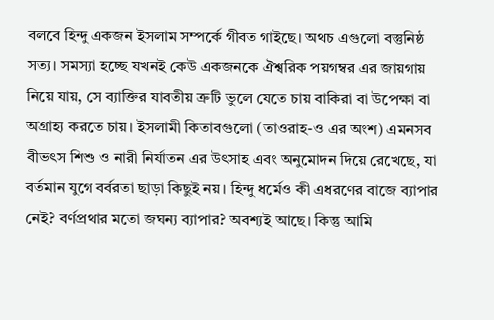বলবে হিন্দু একজন ইসলাম সম্পর্কে গীবত গাইছে। অথচ এগুলো বস্তুনিষ্ঠ সত্য। সমস্যা হচ্ছে যখনই কেউ একজনকে ঐশ্বরিক পয়গম্বর এর জায়গায় নিয়ে যায়, সে ব্যাক্তির যাবতীয় ত্রুটি ভুলে যেতে চায় বাকিরা বা উপেক্ষা বা অগ্রাহ্য করতে চায়। ইসলামী কিতাবগুলো (তাওরাহ-ও এর অংশ) এমনসব বীভৎস শিশু ও নারী নির্যাতন এর উৎসাহ এবং অনুমোদন দিয়ে রেখেছে, যা বর্তমান যুগে বর্বরতা ছাড়া কিছুই নয়। হিন্দু ধর্মেও কী এধরণের বাজে ব্যাপার নেই? বর্ণপ্রথার মতো জঘন্য ব্যাপার? অবশ্যই আছে। কিন্তু আমি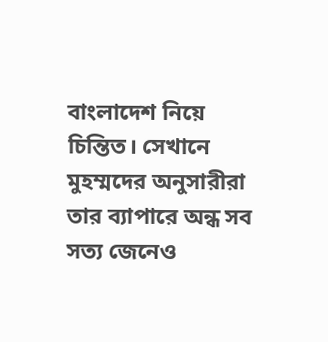বাংলাদেশ নিয়ে চিন্তিত। সেখানে মুহম্মদের অনুসারীরা তার ব্যাপারে অন্ধ সব সত্য জেনেও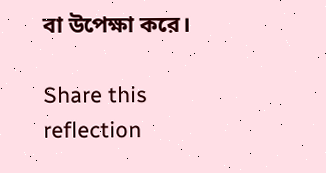বা উপেক্ষা করে।

Share this reflection